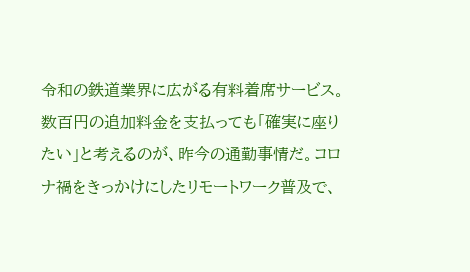令和の鉄道業界に広がる有料着席サービス。数百円の追加料金を支払っても「確実に座りたい」と考えるのが、昨今の通勤事情だ。コロナ禍をきっかけにしたリモートワーク普及で、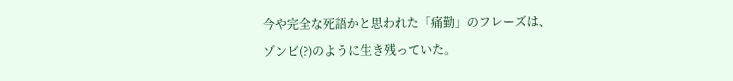今や完全な死語かと思われた「痛勤」のフレーズは、ゾンビ(?)のように生き残っていた。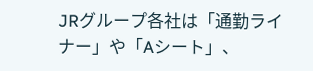JRグループ各社は「通勤ライナー」や「Aシート」、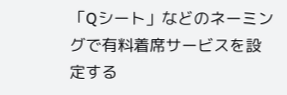「Qシート」などのネーミングで有料着席サービスを設定する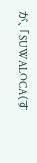が、「SUWALOCA(す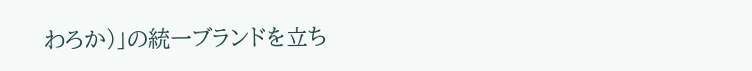わろか)」の統一ブランドを立ち